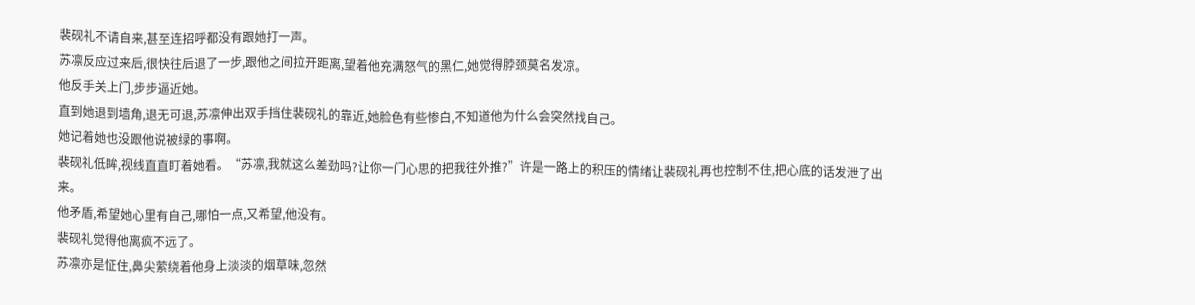裴砚礼不请自来,甚至连招呼都没有跟她打一声。
苏凛反应过来后,很快往后退了一步,跟他之间拉开距离,望着他充满怒气的黑仁,她觉得脖颈莫名发凉。
他反手关上门,步步逼近她。
直到她退到墙角,退无可退,苏凛伸出双手挡住裴砚礼的靠近,她脸色有些惨白,不知道他为什么会突然找自己。
她记着她也没跟他说被绿的事啊。
裴砚礼低眸,视线直直盯着她看。“苏凛,我就这么差劲吗?让你一门心思的把我往外推?”许是一路上的积压的情绪让裴砚礼再也控制不住,把心底的话发泄了出来。
他矛盾,希望她心里有自己,哪怕一点,又希望,他没有。
裴砚礼觉得他离疯不远了。
苏凛亦是怔住,鼻尖萦绕着他身上淡淡的烟草味,忽然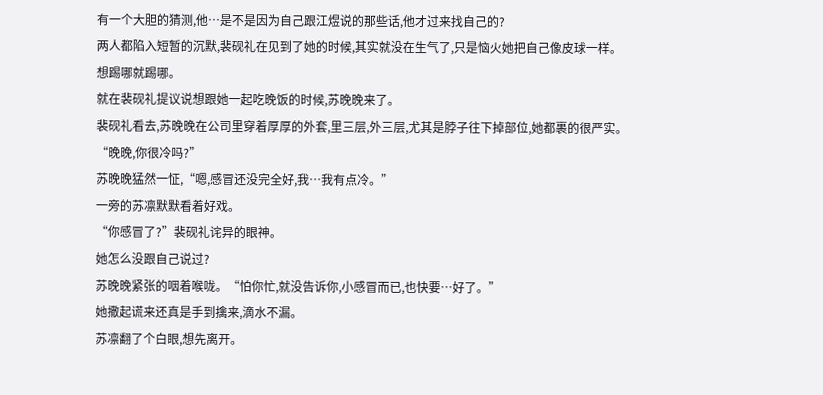有一个大胆的猜测,他…是不是因为自己跟江煜说的那些话,他才过来找自己的?
两人都陷入短暂的沉默,裴砚礼在见到了她的时候,其实就没在生气了,只是恼火她把自己像皮球一样。
想踢哪就踢哪。
就在裴砚礼提议说想跟她一起吃晚饭的时候,苏晚晚来了。
裴砚礼看去,苏晚晚在公司里穿着厚厚的外套,里三层,外三层,尤其是脖子往下掉部位,她都裹的很严实。
“晚晚,你很冷吗?”
苏晚晚猛然一怔,“嗯,感冒还没完全好,我…我有点冷。”
一旁的苏凛默默看着好戏。
“你感冒了?”裴砚礼诧异的眼神。
她怎么没跟自己说过?
苏晚晚紧张的咽着喉咙。“怕你忙,就没告诉你,小感冒而已,也快要…好了。”
她撒起谎来还真是手到擒来,滴水不漏。
苏凛翻了个白眼,想先离开。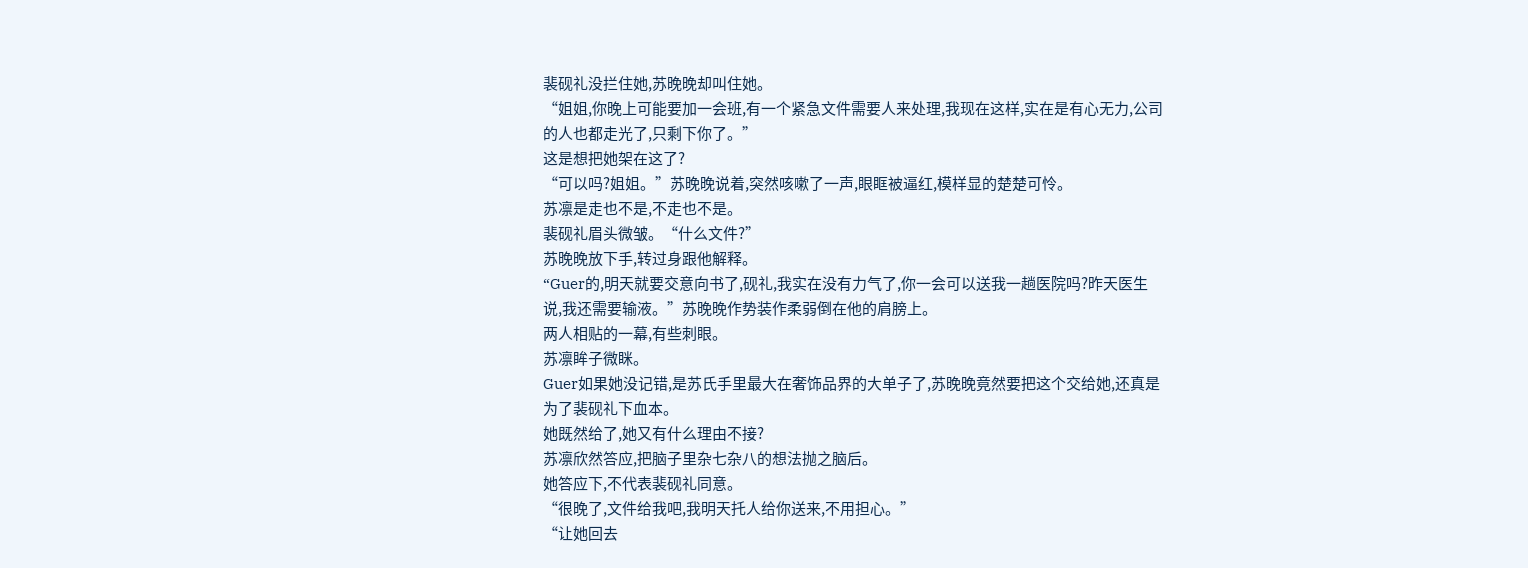裴砚礼没拦住她,苏晚晚却叫住她。
“姐姐,你晚上可能要加一会班,有一个紧急文件需要人来处理,我现在这样,实在是有心无力,公司的人也都走光了,只剩下你了。”
这是想把她架在这了?
“可以吗?姐姐。”苏晚晚说着,突然咳嗽了一声,眼眶被逼红,模样显的楚楚可怜。
苏凛是走也不是,不走也不是。
裴砚礼眉头微皱。“什么文件?”
苏晚晚放下手,转过身跟他解释。
“Guer的,明天就要交意向书了,砚礼,我实在没有力气了,你一会可以送我一趟医院吗?昨天医生说,我还需要输液。”苏晚晚作势装作柔弱倒在他的肩膀上。
两人相贴的一幕,有些刺眼。
苏凛眸子微眯。
Guer如果她没记错,是苏氏手里最大在奢饰品界的大单子了,苏晚晚竟然要把这个交给她,还真是为了裴砚礼下血本。
她既然给了,她又有什么理由不接?
苏凛欣然答应,把脑子里杂七杂八的想法抛之脑后。
她答应下,不代表裴砚礼同意。
“很晚了,文件给我吧,我明天托人给你送来,不用担心。”
“让她回去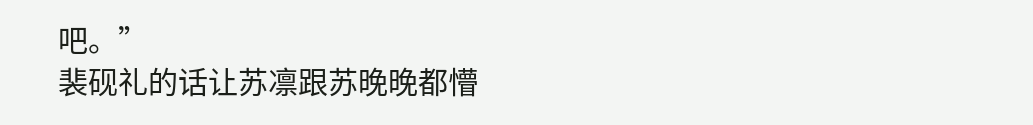吧。”
裴砚礼的话让苏凛跟苏晚晚都懵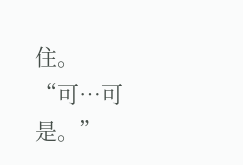住。
“可…可是。”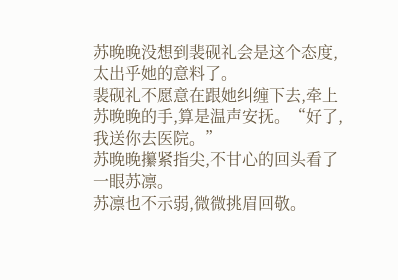苏晚晚没想到裴砚礼会是这个态度,太出乎她的意料了。
裴砚礼不愿意在跟她纠缠下去,牵上苏晚晚的手,算是温声安抚。“好了,我送你去医院。”
苏晚晚攥紧指尖,不甘心的回头看了一眼苏凛。
苏凛也不示弱,微微挑眉回敬。